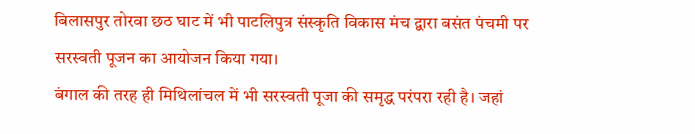बिलासपुर तोरवा छठ घाट में भी पाटलिपुत्र संस्कृति विकास मंच द्वारा बसंत पंचमी पर सरस्वती पूजन का आयोजन किया गया।
बंगाल की तरह ही मिथिलांचल में भी सरस्वती पूजा की समृद्ध परंपरा रही है। जहां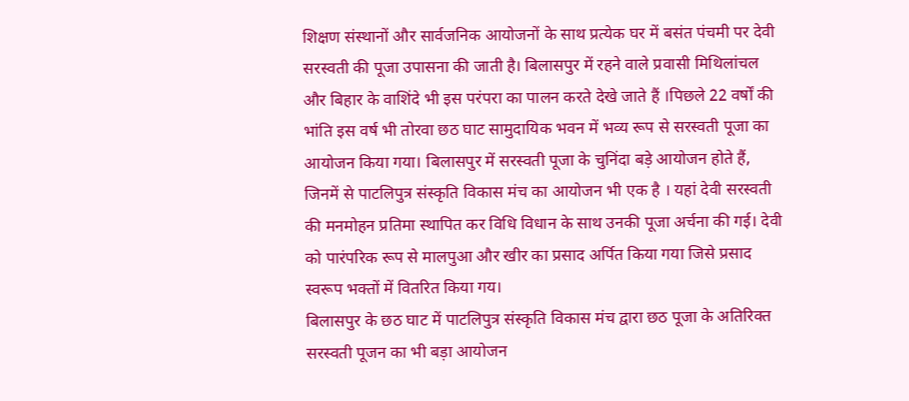शिक्षण संस्थानों और सार्वजनिक आयोजनों के साथ प्रत्येक घर में बसंत पंचमी पर देवी सरस्वती की पूजा उपासना की जाती है। बिलासपुर में रहने वाले प्रवासी मिथिलांचल और बिहार के वाशिंदे भी इस परंपरा का पालन करते देखे जाते हैं ।पिछले 22 वर्षों की भांति इस वर्ष भी तोरवा छठ घाट सामुदायिक भवन में भव्य रूप से सरस्वती पूजा का आयोजन किया गया। बिलासपुर में सरस्वती पूजा के चुनिंदा बड़े आयोजन होते हैं, जिनमें से पाटलिपुत्र संस्कृति विकास मंच का आयोजन भी एक है । यहां देवी सरस्वती की मनमोहन प्रतिमा स्थापित कर विधि विधान के साथ उनकी पूजा अर्चना की गई। देवी को पारंपरिक रूप से मालपुआ और खीर का प्रसाद अर्पित किया गया जिसे प्रसाद स्वरूप भक्तों में वितरित किया गय।
बिलासपुर के छठ घाट में पाटलिपुत्र संस्कृति विकास मंच द्वारा छठ पूजा के अतिरिक्त सरस्वती पूजन का भी बड़ा आयोजन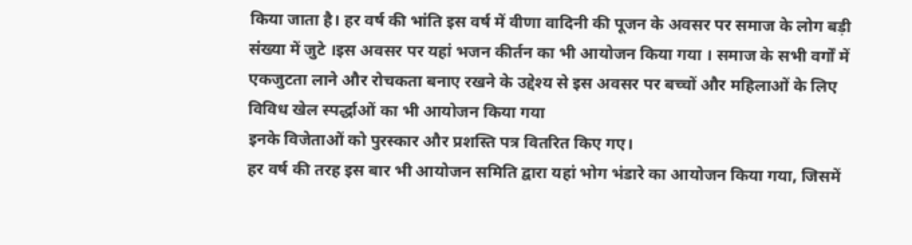किया जाता है। हर वर्ष की भांति इस वर्ष में वीणा वादिनी की पूजन के अवसर पर समाज के लोग बड़ी संख्या में जुटे ।इस अवसर पर यहां भजन कीर्तन का भी आयोजन किया गया । समाज के सभी वर्गों में एकजुटता लाने और रोचकता बनाए रखने के उद्देश्य से इस अवसर पर बच्चों और महिलाओं के लिए विविध खेल स्पर्द्धाओं का भी आयोजन किया गया
इनके विजेताओं को पुरस्कार और प्रशस्ति पत्र वितरित किए गए।
हर वर्ष की तरह इस बार भी आयोजन समिति द्वारा यहां भोग भंडारे का आयोजन किया गया, जिसमें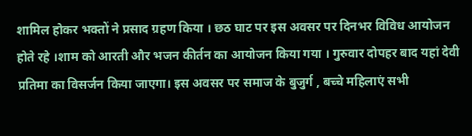शामिल होकर भक्तों ने प्रसाद ग्रहण किया । छठ घाट पर इस अवसर पर दिनभर विविध आयोजन होते रहे ।शाम को आरती और भजन कीर्तन का आयोजन किया गया । गुरुवार दोपहर बाद यहां देवी प्रतिमा का विसर्जन किया जाएगा। इस अवसर पर समाज के बुजुर्ग , बच्चे महिलाएं सभी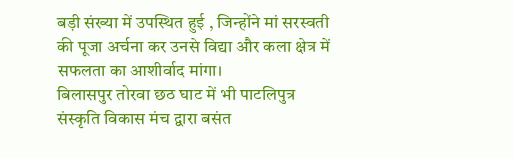बड़ी संख्या में उपस्थित हुई , जिन्होंने मां सरस्वती की पूजा अर्चना कर उनसे विद्या और कला क्षेत्र में सफलता का आशीर्वाद मांगा।
बिलासपुर तोरवा छठ घाट में भी पाटलिपुत्र संस्कृति विकास मंच द्वारा बसंत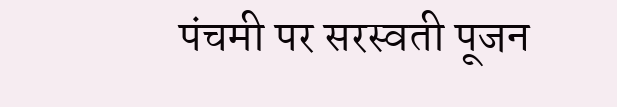पंचमी पर सरस्वती पूजन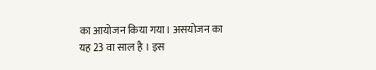का आयोजन किया गया। असयोजन का यह 23 वा साल है । इस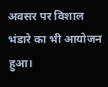अवसर पर विशाल भंडारे का भी आयोजन हुआ।